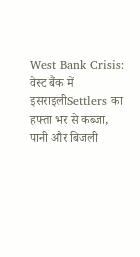West Bank Crisis: वेस्ट बैंक में इसराइलीSettlers का हफ्ता भर से कब्जा, पानी और बिजली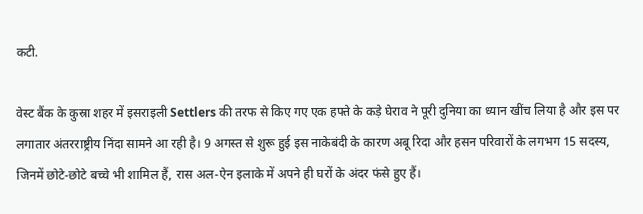कटी.

वेस्ट बैंक के कुस्रा शहर में इसराइली Settlers की तरफ से किए गए एक हफ्ते के कड़े घेराव ने पूरी दुनिया का ध्यान खींच लिया है और इस पर लगातार अंतरराष्ट्रीय निंदा सामने आ रही है। 9 अगस्त से शुरू हुई इस नाकेबंदी के कारण अबू रिदा और हसन परिवारों के लगभग 15 सदस्य, जिनमें छोटे-छोटे बच्चे भी शामिल हैं, रास अल-ऐन इलाके में अपने ही घरों के अंदर फंसे हुए हैं।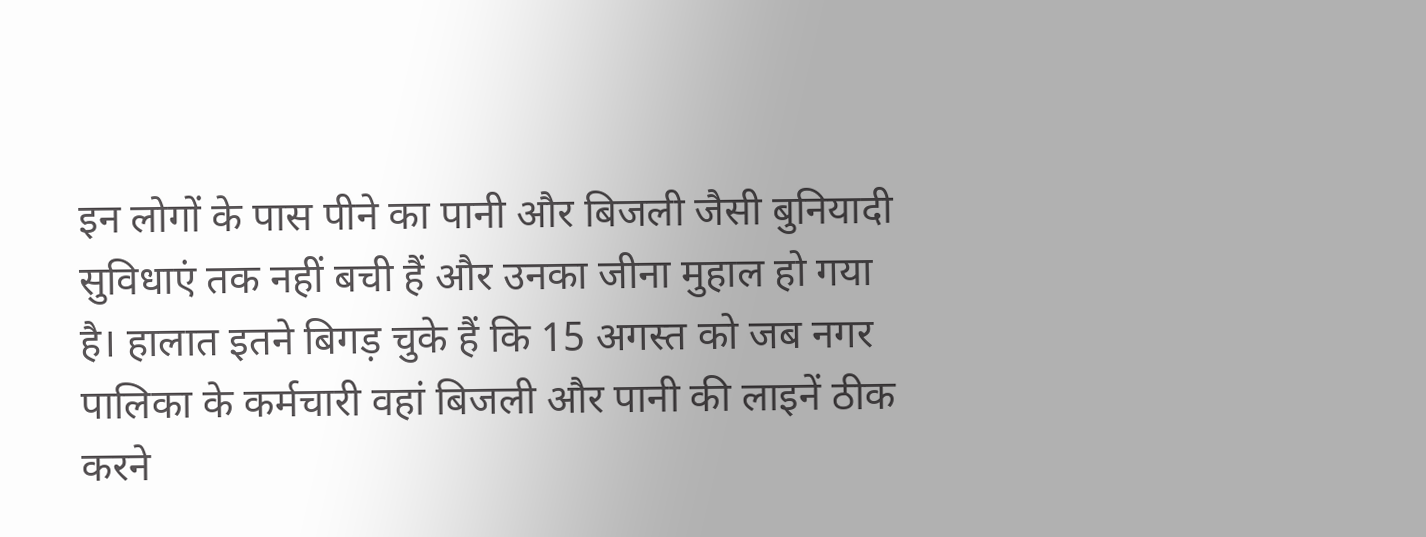इन लोगों के पास पीने का पानी और बिजली जैसी बुनियादी सुविधाएं तक नहीं बची हैं और उनका जीना मुहाल हो गया है। हालात इतने बिगड़ चुके हैं कि 15 अगस्त को जब नगर पालिका के कर्मचारी वहां बिजली और पानी की लाइनें ठीक करने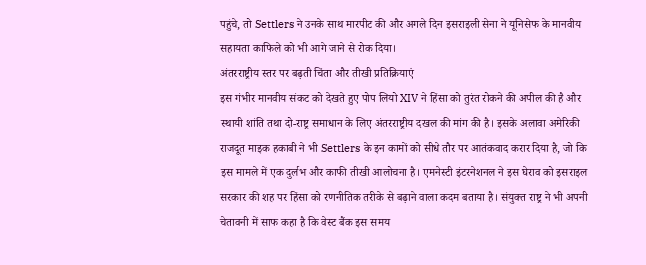पहुंचे, तो Settlers ने उनके साथ मारपीट की और अगले दिन इसराइली सेना ने यूनिसेफ के मानवीय सहायता काफिले को भी आगे जाने से रोक दिया।
अंतरराष्ट्रीय स्तर पर बढ़ती चिंता और तीखी प्रतिक्रियाएं
इस गंभीर मानवीय संकट को देखते हुए पोप लियो XIV ने हिंसा को तुरंत रोकने की अपील की है और स्थायी शांति तथा दो-राष्ट्र समाधान के लिए अंतरराष्ट्रीय दखल की मांग की है। इसके अलावा अमेरिकी राजदूत माइक हकाबी ने भी Settlers के इन कामों को सीधे तौर पर आतंकवाद करार दिया है, जो कि इस मामले में एक दुर्लभ और काफी तीखी आलोचना है। एमनेस्टी इंटरनेशनल ने इस घेराव को इसराइल सरकार की शह पर हिंसा को रणनीतिक तरीके से बढ़ाने वाला कदम बताया है। संयुक्त राष्ट्र ने भी अपनी चेतावनी में साफ कहा है कि वेस्ट बैंक इस समय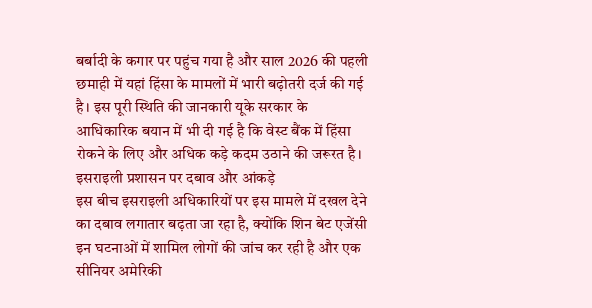बर्बादी के कगार पर पहुंच गया है और साल 2026 की पहली छमाही में यहां हिंसा के मामलों में भारी बढ़ोतरी दर्ज की गई है। इस पूरी स्थिति की जानकारी यूके सरकार के आधिकारिक बयान में भी दी गई है कि वेस्ट बैंक में हिंसा रोकने के लिए और अधिक कड़े कदम उठाने की जरूरत है।
इसराइली प्रशासन पर दबाव और आंकड़े
इस बीच इसराइली अधिकारियों पर इस मामले में दखल देने का दबाव लगातार बढ़ता जा रहा है, क्योंकि शिन बेट एजेंसी इन घटनाओं में शामिल लोगों की जांच कर रही है और एक सीनियर अमेरिकी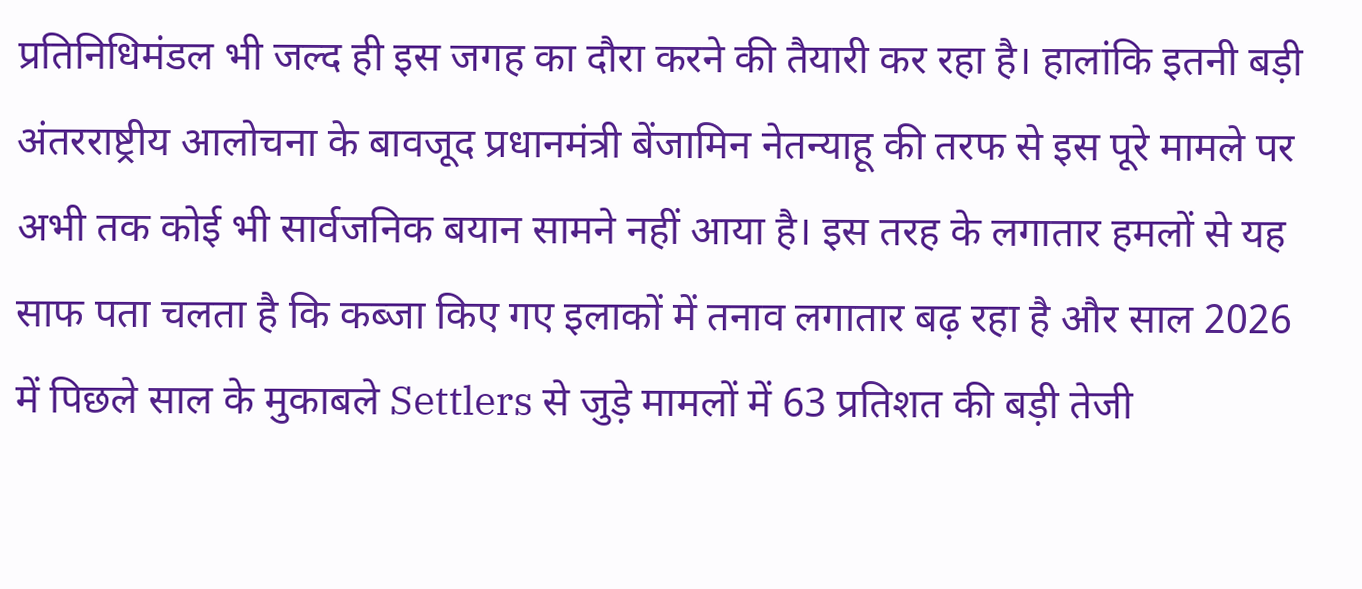प्रतिनिधिमंडल भी जल्द ही इस जगह का दौरा करने की तैयारी कर रहा है। हालांकि इतनी बड़ी अंतरराष्ट्रीय आलोचना के बावजूद प्रधानमंत्री बेंजामिन नेतन्याहू की तरफ से इस पूरे मामले पर अभी तक कोई भी सार्वजनिक बयान सामने नहीं आया है। इस तरह के लगातार हमलों से यह साफ पता चलता है कि कब्जा किए गए इलाकों में तनाव लगातार बढ़ रहा है और साल 2026 में पिछले साल के मुकाबले Settlers से जुड़े मामलों में 63 प्रतिशत की बड़ी तेजी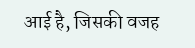आई है, जिसकी वजह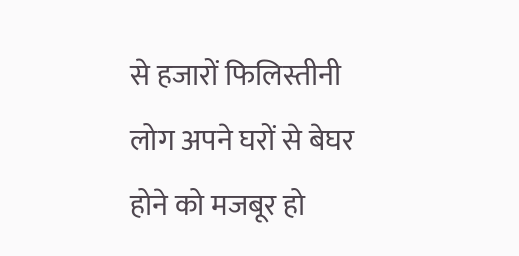से हजारों फिलिस्तीनी लोग अपने घरों से बेघर होने को मजबूर हो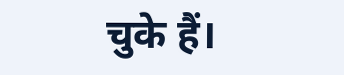चुके हैं।